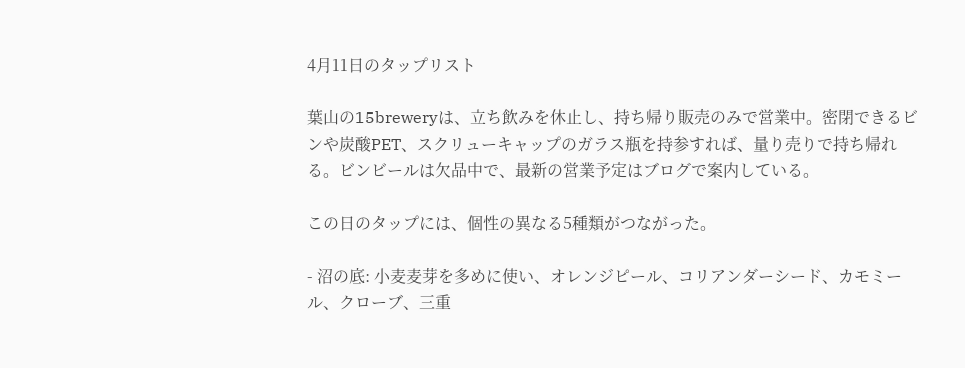4月11日のタップリスト

葉山の15breweryは、立ち飲みを休止し、持ち帰り販売のみで営業中。密閉できるビンや炭酸PET、スクリューキャップのガラス瓶を持参すれば、量り売りで持ち帰れる。ビンビールは欠品中で、最新の営業予定はブログで案内している。

この日のタップには、個性の異なる5種類がつながった。

- 沼の底: 小麦麦芽を多めに使い、オレンジピール、コリアンダーシード、カモミール、クローブ、三重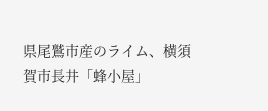県尾鷲市産のライム、横須賀市長井「蜂小屋」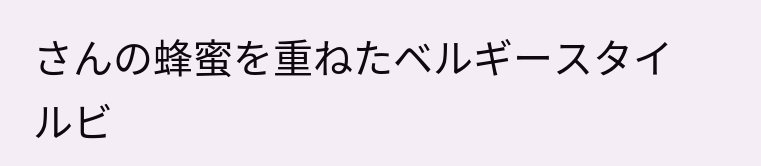さんの蜂蜜を重ねたベルギースタイルビ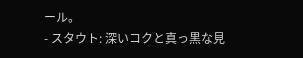ール。
- スタウト: 深いコクと真っ黒な見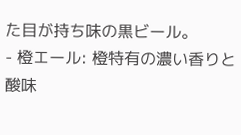た目が持ち味の黒ビール。
- 橙エール: 橙特有の濃い香りと酸味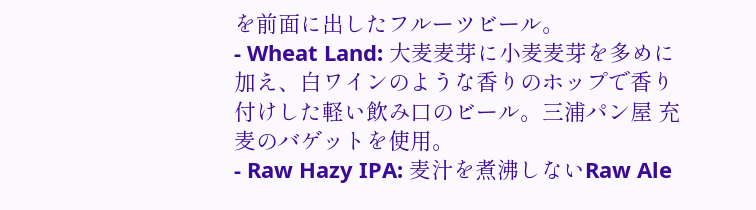を前面に出したフルーツビール。
- Wheat Land: 大麦麦芽に小麦麦芽を多めに加え、白ワインのような香りのホップで香り付けした軽い飲み口のビール。三浦パン屋 充麦のバゲットを使用。
- Raw Hazy IPA: 麦汁を煮沸しないRaw Ale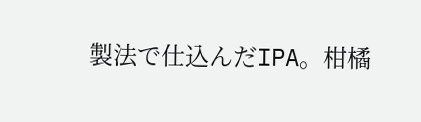製法で仕込んだIPA。柑橘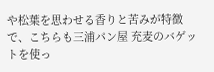や松葉を思わせる香りと苦みが特徴で、こちらも三浦パン屋 充麦のバゲットを使っ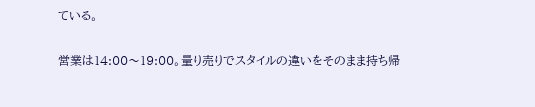ている。

営業は14:00〜19:00。量り売りでスタイルの違いをそのまま持ち帰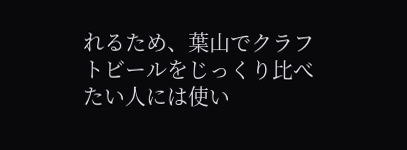れるため、葉山でクラフトビールをじっくり比べたい人には使い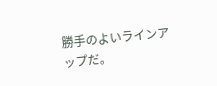勝手のよいラインアップだ。